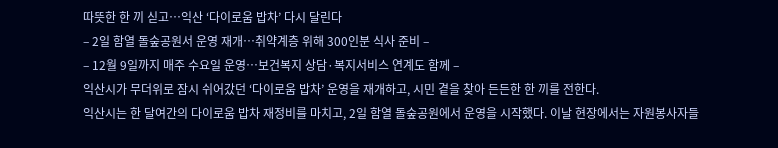따뜻한 한 끼 싣고…익산 ‘다이로움 밥차’ 다시 달린다
– 2일 함열 돌숲공원서 운영 재개…취약계층 위해 300인분 식사 준비 –
– 12월 9일까지 매주 수요일 운영…보건복지 상담·복지서비스 연계도 함께 –
익산시가 무더위로 잠시 쉬어갔던 ‘다이로움 밥차’ 운영을 재개하고, 시민 곁을 찾아 든든한 한 끼를 전한다.
익산시는 한 달여간의 다이로움 밥차 재정비를 마치고, 2일 함열 돌숲공원에서 운영을 시작했다. 이날 현장에서는 자원봉사자들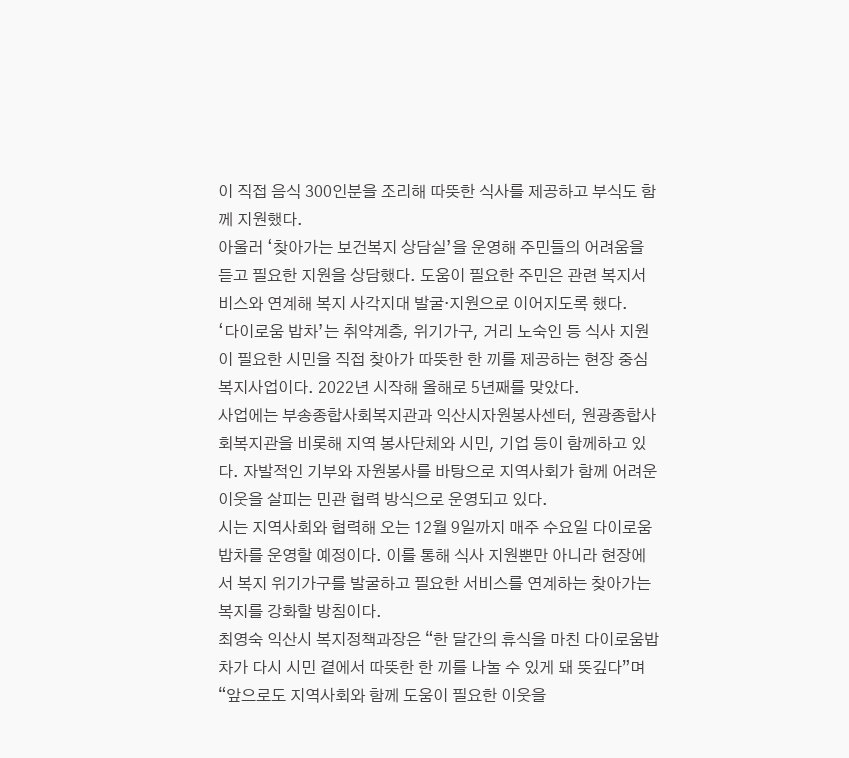이 직접 음식 300인분을 조리해 따뜻한 식사를 제공하고 부식도 함께 지원했다.
아울러 ‘찾아가는 보건복지 상담실’을 운영해 주민들의 어려움을 듣고 필요한 지원을 상담했다. 도움이 필요한 주민은 관련 복지서비스와 연계해 복지 사각지대 발굴·지원으로 이어지도록 했다.
‘다이로움 밥차’는 취약계층, 위기가구, 거리 노숙인 등 식사 지원이 필요한 시민을 직접 찾아가 따뜻한 한 끼를 제공하는 현장 중심 복지사업이다. 2022년 시작해 올해로 5년째를 맞았다.
사업에는 부송종합사회복지관과 익산시자원봉사센터, 원광종합사회복지관을 비롯해 지역 봉사단체와 시민, 기업 등이 함께하고 있다. 자발적인 기부와 자원봉사를 바탕으로 지역사회가 함께 어려운 이웃을 살피는 민관 협력 방식으로 운영되고 있다.
시는 지역사회와 협력해 오는 12월 9일까지 매주 수요일 다이로움 밥차를 운영할 예정이다. 이를 통해 식사 지원뿐만 아니라 현장에서 복지 위기가구를 발굴하고 필요한 서비스를 연계하는 찾아가는 복지를 강화할 방침이다.
최영숙 익산시 복지정책과장은 “한 달간의 휴식을 마친 다이로움밥차가 다시 시민 곁에서 따뜻한 한 끼를 나눌 수 있게 돼 뜻깊다”며 “앞으로도 지역사회와 함께 도움이 필요한 이웃을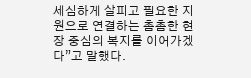세심하게 살피고 필요한 지원으로 연결하는 촘촘한 현장 중심의 복지를 이어가겠다”고 말했다.